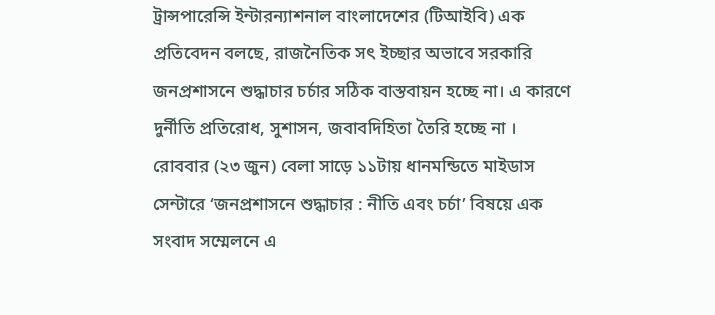ট্রান্সপারেন্সি ইন্টারন্যাশনাল বাংলাদেশের (টিআইবি) এক প্রতিবেদন বলছে, রাজনৈতিক সৎ ইচ্ছার অভাবে সরকারি জনপ্রশাসনে শুদ্ধাচার চর্চার সঠিক বাস্তবায়ন হচ্ছে না। এ কারণে দুর্নীতি প্রতিরোধ, সুশাসন, জবাবদিহিতা তৈরি হচ্ছে না ।
রোববার (২৩ জুন) বেলা সাড়ে ১১টায় ধানমন্ডিতে মাইডাস সেন্টারে ‘জনপ্রশাসনে শুদ্ধাচার : নীতি এবং চর্চা’ বিষয়ে এক সংবাদ সম্মেলনে এ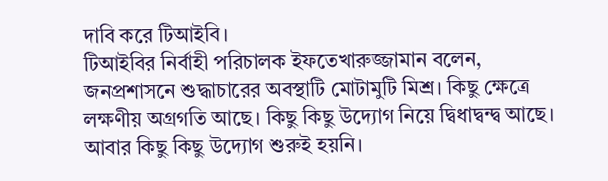দাবি করে টিআইবি।
টিআইবির নির্বাহী পরিচালক ইফতেখারুজ্জামান বলেন, জনপ্রশাসনে শুদ্ধাচারের অবস্থাটি মোটামুটি মিশ্র। কিছু ক্ষেত্রে লক্ষণীয় অগ্রগতি আছে। কিছু কিছু উদ্যোগ নিয়ে দ্বিধাদ্বন্দ্ব আছে। আবার কিছু কিছু উদ্যোগ শুরুই হয়নি।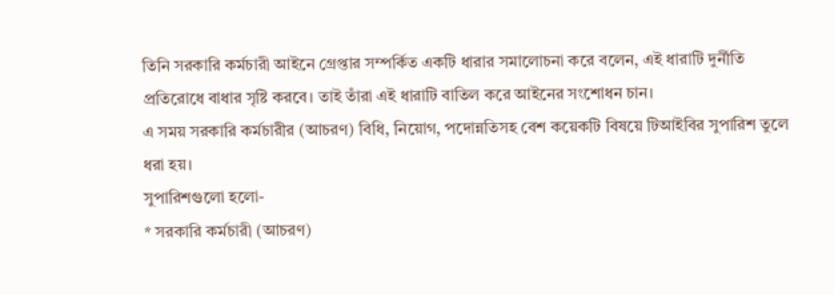তিনি সরকারি কর্মচারী আইনে গ্রেপ্তার সম্পর্কিত একটি ধারার সমালোচনা করে বলেন, এই ধারাটি দুর্নীতি প্রতিরোধে বাধার সৃষ্টি করবে। তাই তাঁরা এই ধারাটি বাতিল করে আইনের সংশোধন চান।
এ সময় সরকারি কর্মচারীর (আচরণ) বিধি, নিয়োগ, পদোন্নতিসহ বেশ কয়েকটি বিষয়ে টিআইবির সুপারিশ তুলে ধরা হয়।
সুপারিশগুলো হলো-
* সরকারি কর্মচারী (আচরণ)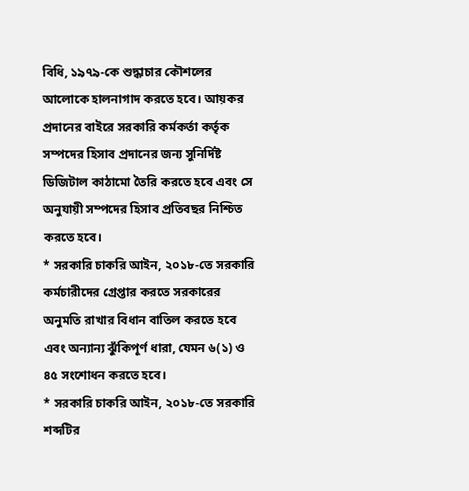বিধি, ১৯৭৯-কে শুদ্ধাচার কৌশলের আলোকে হালনাগাদ করতে হবে। আয়কর প্রদানের বাইরে সরকারি কর্মকর্তা কর্তৃক সম্পদের হিসাব প্রদানের জন্য সুনির্দিষ্ট ডিজিটাল কাঠামো তৈরি করতে হবে এবং সে অনুযায়ী সম্পদের হিসাব প্রতিবছর নিশ্চিত করতে হবে।
* সরকারি চাকরি আইন, ২০১৮-তে সরকারি কর্মচারীদের গ্রেপ্তার করতে সরকারের অনুমতি রাখার বিধান বাতিল করতে হবে এবং অন্যান্য ঝুঁকিপূর্ণ ধারা, যেমন ৬(১) ও ৪৫ সংশোধন করতে হবে।
* সরকারি চাকরি আইন, ২০১৮-তে সরকারি শব্দটির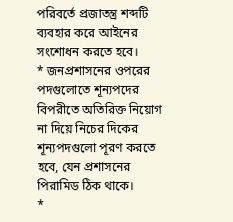পরিবর্তে প্রজাতন্ত্র শব্দটি ব্যবহার করে আইনের সংশোধন করতে হবে।
* জনপ্রশাসনের ওপরের পদগুলোতে শূন্যপদের বিপরীতে অতিরিক্ত নিয়োগ না দিয়ে নিচের দিকের শূন্যপদগুলো পূরণ করতে হবে, যেন প্রশাসনের পিরামিড ঠিক থাকে।
*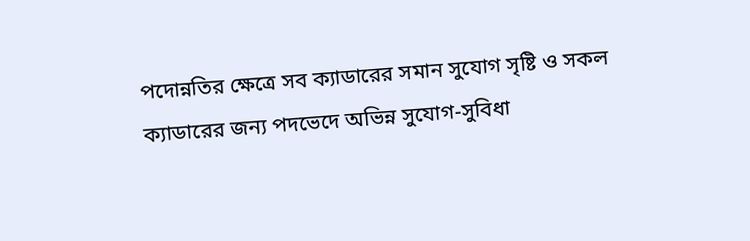পদোন্নতির ক্ষেত্রে সব ক্যাডারের সমান সুযোগ সৃষ্টি ও সকল ক্যাডারের জন্য পদভেদে অভিন্ন সুযোগ-সুবিধা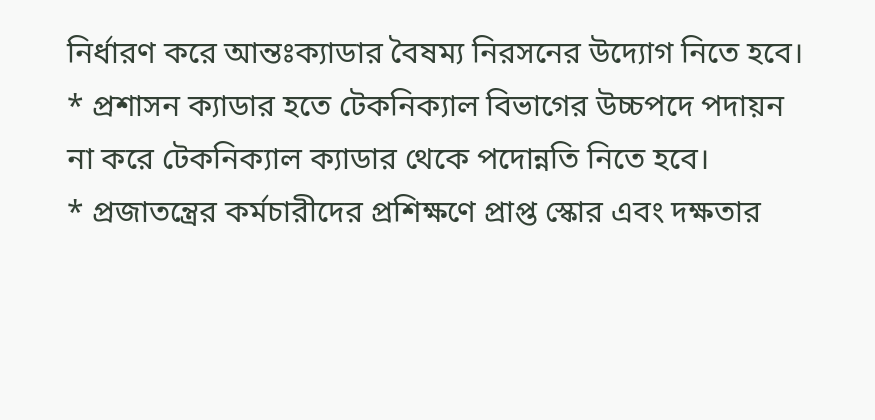নির্ধারণ করে আন্তঃক্যাডার বৈষম্য নিরসনের উদ্যোগ নিতে হবে।
* প্রশাসন ক্যাডার হতে টেকনিক্যাল বিভাগের উচ্চপদে পদায়ন না করে টেকনিক্যাল ক্যাডার থেকে পদোন্নতি নিতে হবে।
* প্রজাতন্ত্রের কর্মচারীদের প্রশিক্ষণে প্রাপ্ত স্কোর এবং দক্ষতার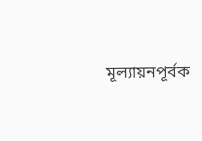মূল্যায়নপূর্বক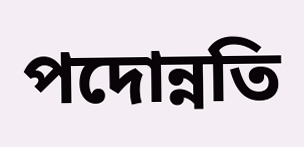পদোন্নতি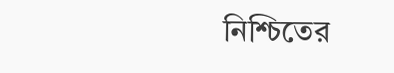নিশ্চিতের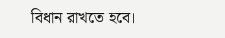বিধান রাখতে হবে।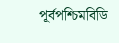পূর্বপশ্চিমবিডি